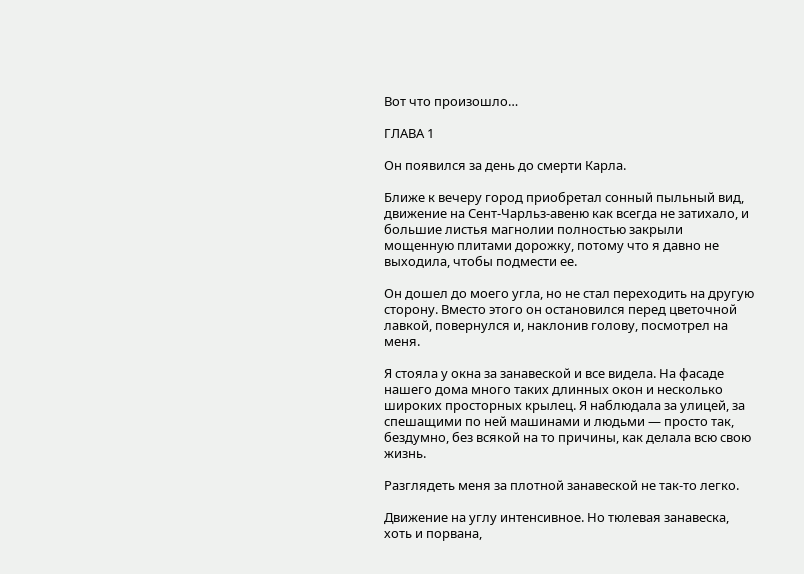Вот что произошло…

ГЛАВА 1

Он появился за день до смерти Карла.

Ближе к вечеру город приобретал сонный пыльный вид, движение на Сент-Чарльз-авеню как всегда не затихало, и большие листья магнолии полностью закрыли мощенную плитами дорожку, потому что я давно не выходила, чтобы подмести ее.

Он дошел до моего угла, но не стал переходить на другую сторону. Вместо этого он остановился перед цветочной лавкой, повернулся и, наклонив голову, посмотрел на меня.

Я стояла у окна за занавеской и все видела. На фасаде нашего дома много таких длинных окон и несколько широких просторных крылец. Я наблюдала за улицей, за спешащими по ней машинами и людьми — просто так, бездумно, без всякой на то причины, как делала всю свою жизнь.

Разглядеть меня за плотной занавеской не так-то легко.

Движение на углу интенсивное. Но тюлевая занавеска, хоть и порвана,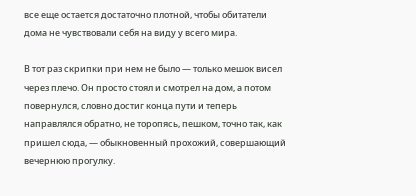все еще остается достаточно плотной, чтобы обитатели дома не чувствовали себя на виду у всего мира.

В тот раз скрипки при нем не было — только мешок висел через плечо. Он просто стоял и смотрел на дом, а потом повернулся, словно достиг конца пути и теперь направлялся обратно, не торопясь, пешком, точно так, как пришел сюда, — обыкновенный прохожий, совершающий вечернюю прогулку.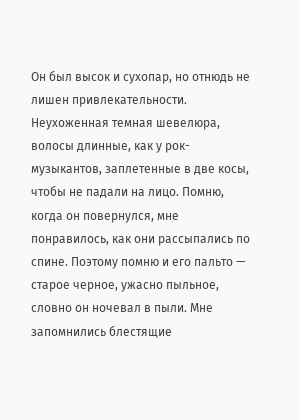Он был высок и сухопар, но отнюдь не лишен привлекательности. Неухоженная темная шевелюра, волосы длинные, как у рок-музыкантов, заплетенные в две косы, чтобы не падали на лицо. Помню, когда он повернулся, мне понравилось, как они рассыпались по спине. Поэтому помню и его пальто — старое черное, ужасно пыльное, словно он ночевал в пыли. Мне запомнились блестящие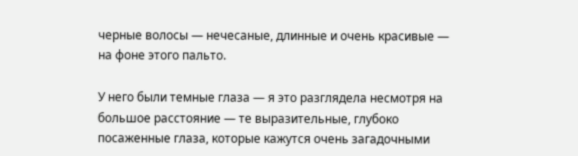черные волосы — нечесаные, длинные и очень красивые — на фоне этого пальто.

У него были темные глаза — я это разглядела несмотря на большое расстояние — те выразительные, глубоко посаженные глаза, которые кажутся очень загадочными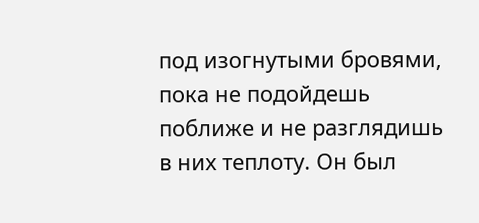под изогнутыми бровями, пока не подойдешь поближе и не разглядишь в них теплоту. Он был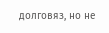долговяз, но не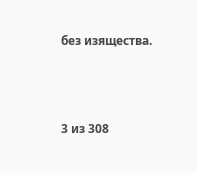без изящества.



3 из 308